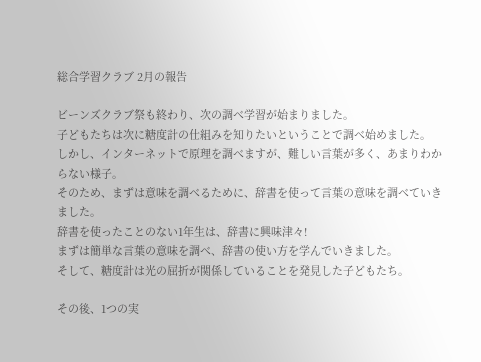総合学習クラブ 2月の報告

ビーンズクラブ祭も終わり、次の調べ学習が始まりました。
子どもたちは次に糖度計の仕組みを知りたいということで調べ始めました。
しかし、インターネットで原理を調べますが、難しい言葉が多く、あまりわからない様子。
そのため、まずは意味を調べるために、辞書を使って言葉の意味を調べていきました。
辞書を使ったことのない1年生は、辞書に興味津々!
まずは簡単な言葉の意味を調べ、辞書の使い方を学んでいきました。
そして、糖度計は光の屈折が関係していることを発見した子どもたち。

その後、1つの実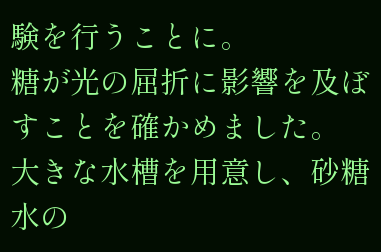験を行うことに。
糖が光の屈折に影響を及ぼすことを確かめました。
大きな水槽を用意し、砂糖水の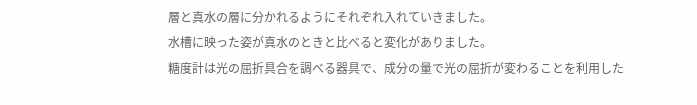層と真水の層に分かれるようにそれぞれ入れていきました。
水槽に映った姿が真水のときと比べると変化がありました。
糖度計は光の屈折具合を調べる器具で、成分の量で光の屈折が変わることを利用した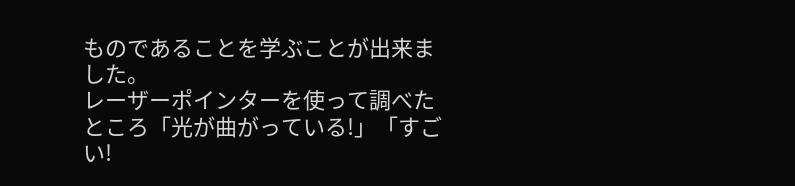ものであることを学ぶことが出来ました。
レーザーポインターを使って調べたところ「光が曲がっている!」「すごい!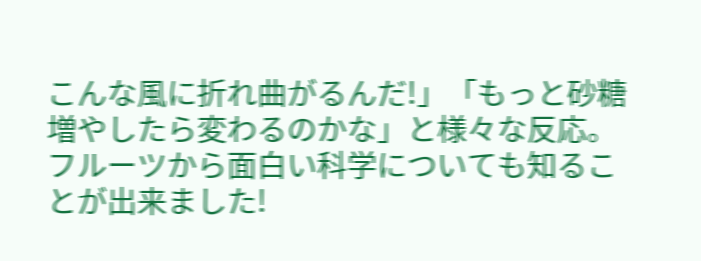こんな風に折れ曲がるんだ!」「もっと砂糖増やしたら変わるのかな」と様々な反応。
フルーツから面白い科学についても知ることが出来ました!